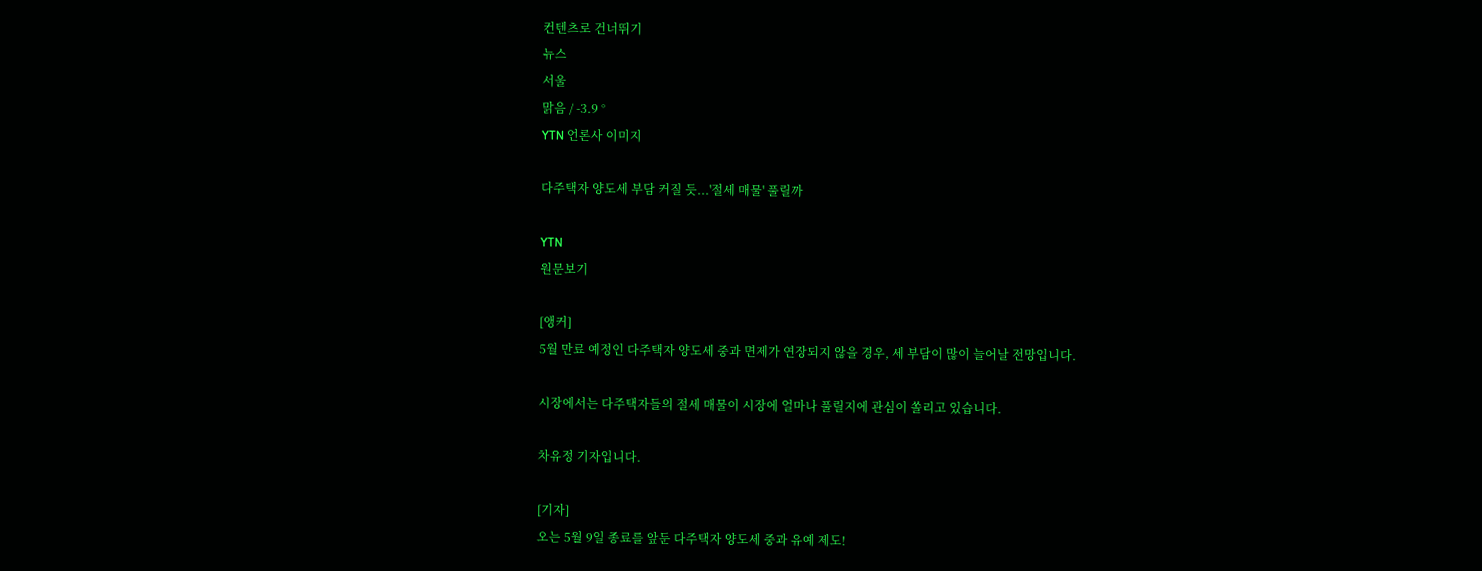컨텐츠로 건너뛰기
뉴스
서울
맑음 / -3.9 °
YTN 언론사 이미지

다주택자 양도세 부담 커질 듯...'절세 매물' 풀릴까

YTN
원문보기

[앵커]
5월 만료 예정인 다주택자 양도세 중과 면제가 연장되지 않을 경우, 세 부담이 많이 늘어날 전망입니다.

시장에서는 다주택자들의 절세 매물이 시장에 얼마나 풀릴지에 관심이 쏠리고 있습니다.

차유정 기자입니다.

[기자]
오는 5월 9일 종료를 앞둔 다주택자 양도세 중과 유예 제도!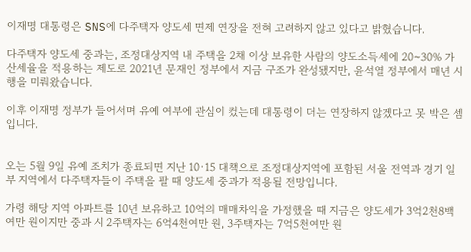이재명 대통령은 SNS에 다주택자 양도세 면제 연장을 전혀 고려하지 않고 있다고 밝혔습니다.

다주택자 양도세 중과는, 조정대상지역 내 주택을 2채 이상 보유한 사람의 양도소득세에 20~30% 가산세율을 적용하는 제도로 2021년 문재인 정부에서 지금 구조가 완성됐지만, 윤석열 정부에서 매년 시행을 미뤄왔습니다.

이후 이재명 정부가 들어서며 유예 여부에 관심이 컸는데 대통령이 더는 연장하지 않겠다고 못 박은 셈입니다.


오는 5월 9일 유예 조치가 종료되면 지난 10·15 대책으로 조정대상지역에 포함된 서울 전역과 경기 일부 지역에서 다주택자들이 주택을 팔 때 양도세 중과가 적용될 전망입니다.

가령 해당 지역 아파트를 10년 보유하고 10억의 매매차익을 가정했을 때 지금은 양도세가 3억2천8백여만 원이지만 중과 시 2주택자는 6억4천여만 원, 3주택자는 7억5천여만 원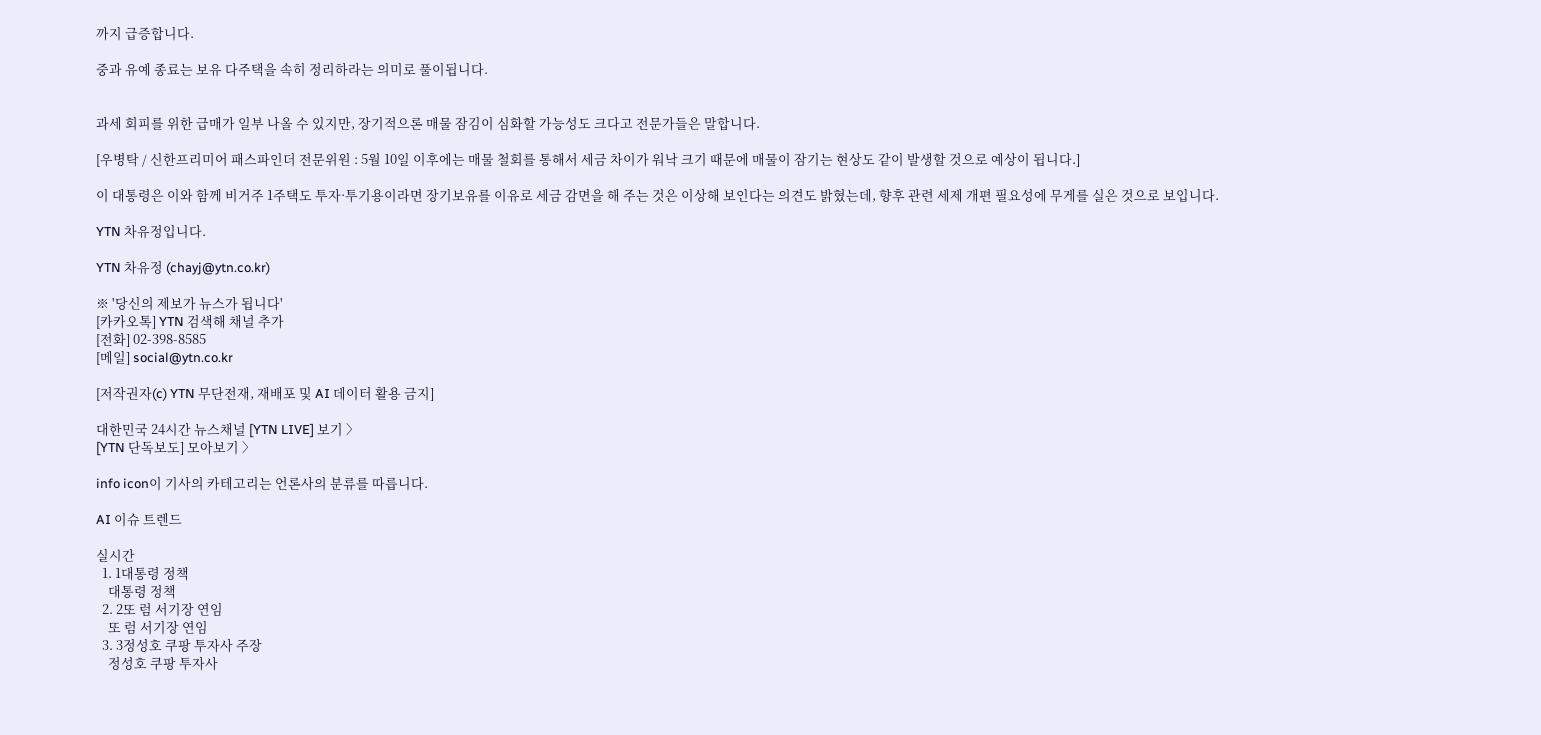까지 급증합니다.

중과 유예 종료는 보유 다주택을 속히 정리하라는 의미로 풀이됩니다.


과세 회피를 위한 급매가 일부 나올 수 있지만, 장기적으론 매물 잠김이 심화할 가능성도 크다고 전문가들은 말합니다.

[우병탁 / 신한프리미어 패스파인더 전문위원 : 5월 10일 이후에는 매물 철회를 통해서 세금 차이가 워낙 크기 때문에 매물이 잠기는 현상도 같이 발생할 것으로 예상이 됩니다.]

이 대통령은 이와 함께 비거주 1주택도 투자·투기용이라면 장기보유를 이유로 세금 감면을 해 주는 것은 이상해 보인다는 의견도 밝혔는데, 향후 관련 세제 개편 필요성에 무게를 실은 것으로 보입니다.

YTN 차유정입니다.

YTN 차유정 (chayj@ytn.co.kr)

※ '당신의 제보가 뉴스가 됩니다'
[카카오톡] YTN 검색해 채널 추가
[전화] 02-398-8585
[메일] social@ytn.co.kr

[저작권자(c) YTN 무단전재, 재배포 및 AI 데이터 활용 금지]

대한민국 24시간 뉴스채널 [YTN LIVE] 보기 〉
[YTN 단독보도] 모아보기 〉

info icon이 기사의 카테고리는 언론사의 분류를 따릅니다.

AI 이슈 트렌드

실시간
  1. 1대통령 정책
    대통령 정책
  2. 2또 럼 서기장 연임
    또 럼 서기장 연임
  3. 3정성호 쿠팡 투자사 주장
    정성호 쿠팡 투자사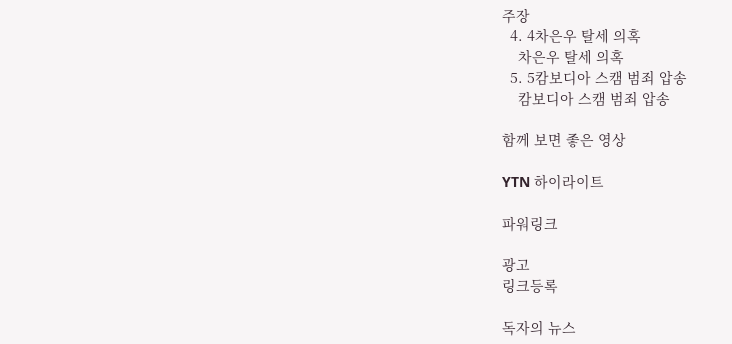주장
  4. 4차은우 탈세 의혹
    차은우 탈세 의혹
  5. 5캄보디아 스캠 범죄 압송
    캄보디아 스캠 범죄 압송

함께 보면 좋은 영상

YTN 하이라이트

파워링크

광고
링크등록

독자의 뉴스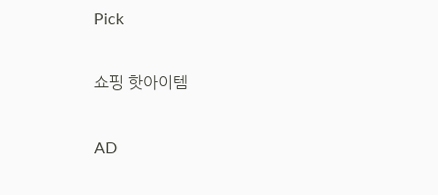Pick

쇼핑 핫아이템

AD